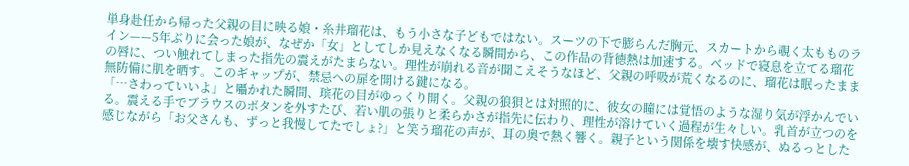単身赴任から帰った父親の目に映る娘・糸井瑠花は、もう小さな子どもではない。スーツの下で膨らんだ胸元、スカートから覗く太もものライン——5年ぶりに会った娘が、なぜか「女」としてしか見えなくなる瞬間から、この作品の背徳熱は加速する。ベッドで寝息を立てる瑠花の唇に、つい触れてしまった指先の震えがたまらない。理性が崩れる音が聞こえそうなほど、父親の呼吸が荒くなるのに、瑠花は眠ったまま無防備に肌を晒す。このギャップが、禁忌への扉を開ける鍵になる。
「…さわっていいよ」と囁かれた瞬間、瑸花の目がゆっくり開く。父親の狼狽とは対照的に、彼女の瞳には覚悟のような湿り気が浮かんでいる。震える手でブラウスのボタンを外すたび、若い肌の張りと柔らかさが指先に伝わり、理性が溶けていく過程が生々しい。乳首が立つのを感じながら「お父さんも、ずっと我慢してたでしょ?」と笑う瑠花の声が、耳の奥で熱く響く。親子という関係を壊す快感が、ぬるっとした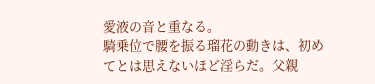愛液の音と重なる。
騎乗位で腰を振る瑠花の動きは、初めてとは思えないほど淫らだ。父親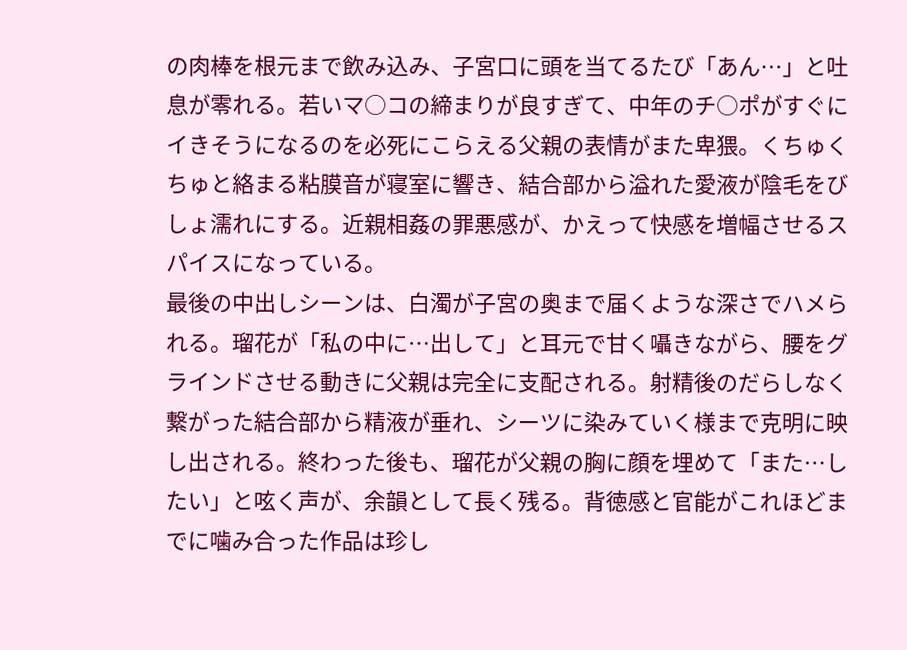の肉棒を根元まで飲み込み、子宮口に頭を当てるたび「あん…」と吐息が零れる。若いマ○コの締まりが良すぎて、中年のチ○ポがすぐにイきそうになるのを必死にこらえる父親の表情がまた卑猥。くちゅくちゅと絡まる粘膜音が寝室に響き、結合部から溢れた愛液が陰毛をびしょ濡れにする。近親相姦の罪悪感が、かえって快感を増幅させるスパイスになっている。
最後の中出しシーンは、白濁が子宮の奥まで届くような深さでハメられる。瑠花が「私の中に…出して」と耳元で甘く囁きながら、腰をグラインドさせる動きに父親は完全に支配される。射精後のだらしなく繋がった結合部から精液が垂れ、シーツに染みていく様まで克明に映し出される。終わった後も、瑠花が父親の胸に顔を埋めて「また…したい」と呟く声が、余韻として長く残る。背徳感と官能がこれほどまでに噛み合った作品は珍し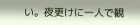い。夜更けに一人で観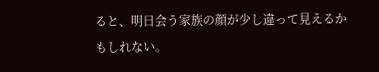ると、明日会う家族の顔が少し違って見えるかもしれない。